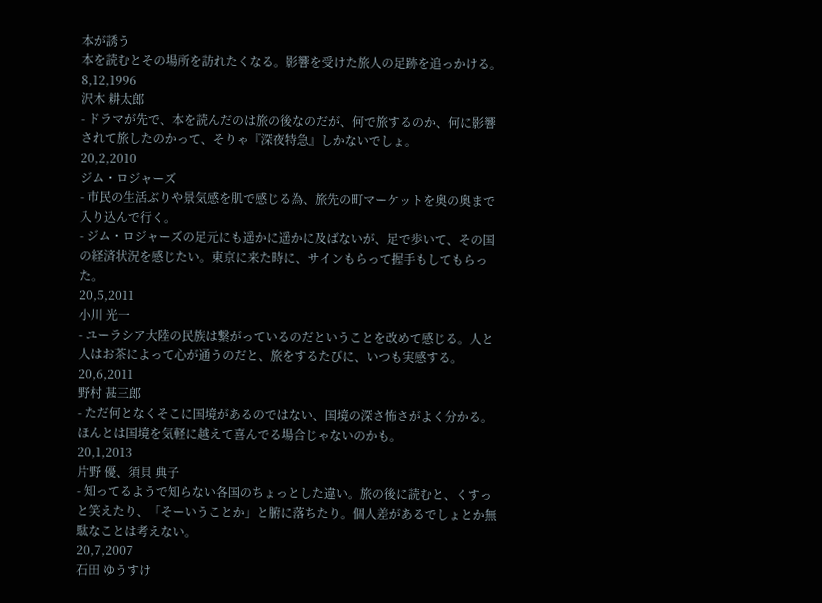本が誘う
本を読むとその場所を訪れたくなる。影響を受けた旅人の足跡を追っかける。
8,12,1996
沢木 耕太郎
- ドラマが先で、本を読んだのは旅の後なのだが、何で旅するのか、何に影響されて旅したのかって、そりゃ『深夜特急』しかないでしょ。
20,2,2010
ジム・ロジャーズ
- 市民の生活ぶりや景気感を肌で感じる為、旅先の町マーケットを奥の奥まで入り込んで行く。
- ジム・ロジャーズの足元にも遥かに遥かに及ばないが、足で歩いて、その国の経済状況を感じたい。東京に来た時に、サインもらって握手もしてもらった。
20,5,2011
小川 光一
- ユーラシア大陸の民族は繋がっているのだということを改めて感じる。人と人はお茶によって心が通うのだと、旅をするたびに、いつも実感する。
20,6,2011
野村 甚三郎
- ただ何となくそこに国境があるのではない、国境の深さ怖さがよく分かる。ほんとは国境を気軽に越えて喜んでる場合じゃないのかも。
20,1,2013
片野 優、須貝 典子
- 知ってるようで知らない各国のちょっとした違い。旅の後に読むと、くすっと笑えたり、「そーいうことか」と腑に落ちたり。個人差があるでしょとか無駄なことは考えない。
20,7,2007
石田 ゆうすけ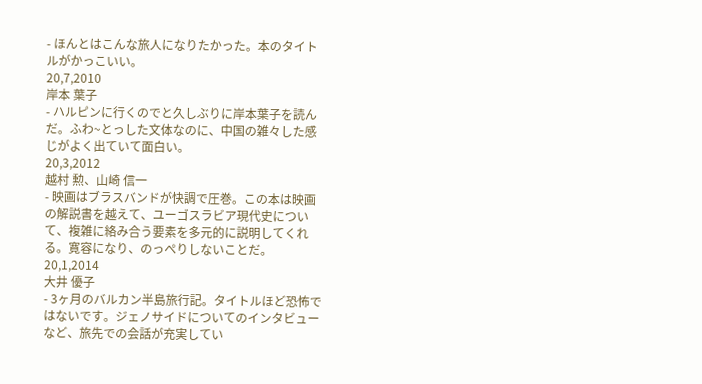- ほんとはこんな旅人になりたかった。本のタイトルがかっこいい。
20,7,2010
岸本 葉子
- ハルピンに行くのでと久しぶりに岸本葉子を読んだ。ふわ~とっした文体なのに、中国の雑々した感じがよく出ていて面白い。
20,3,2012
越村 勲、山崎 信一
- 映画はブラスバンドが快調で圧巻。この本は映画の解説書を越えて、ユーゴスラビア現代史について、複雑に絡み合う要素を多元的に説明してくれる。寛容になり、のっぺりしないことだ。
20,1,2014
大井 優子
- 3ヶ月のバルカン半島旅行記。タイトルほど恐怖ではないです。ジェノサイドについてのインタビューなど、旅先での会話が充実してい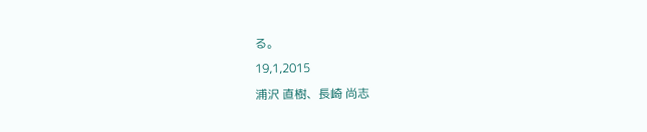る。
19,1,2015
浦沢 直樹、長崎 尚志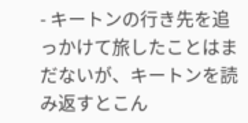- キートンの行き先を追っかけて旅したことはまだないが、キートンを読み返すとこん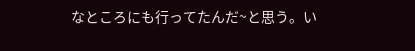なところにも行ってたんだ~と思う。い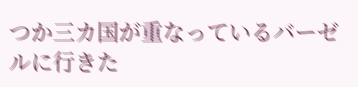つか三カ国が重なっているバーゼルに行きた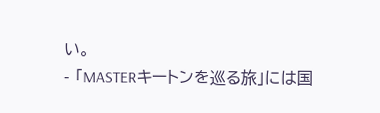い。
- 「MASTERキートンを巡る旅」には国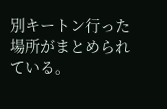別キートン行った場所がまとめられている。